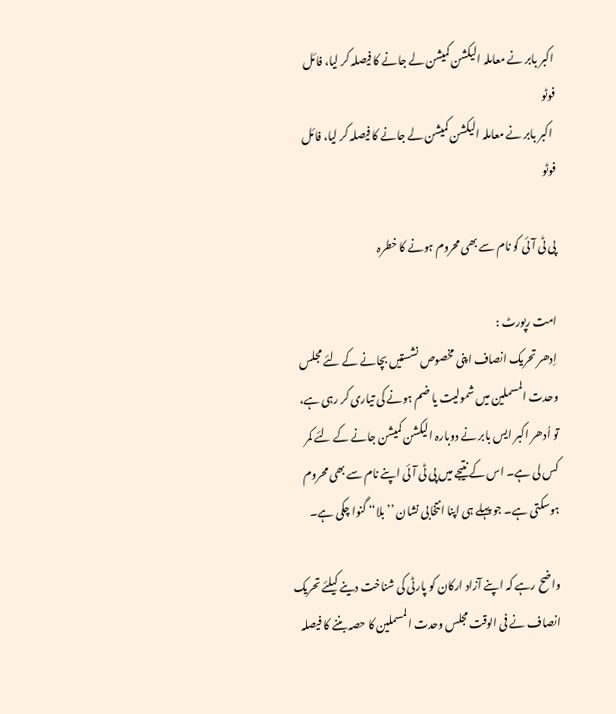اکبر بابر نے معاملہ الیکشن کمیشن لے جانے کا فیصلہ کر لیا، فائل فوٹو
 اکبر بابر نے معاملہ الیکشن کمیشن لے جانے کا فیصلہ کر لیا، فائل فوٹو

پی ٹی آئی کو نام سے بھی محروم ہونے کا خطرہ

امت رپورٹ :
اِدھر تحریک انصاف اپنی مخصوص نشستیں بچانے کے لئے مجلس وحدت المسملین میں شمولیت یا ضم ہونے کی تیاری کر رہی ہے، تو اُدھر اکبر ایس بابر نے دوبارہ الیکشن کمیشن جانے کے لئے کمر کس لی ہے۔ اس کے نتیجے میں پی ٹی آئی اپنے نام سے بھی محروم ہوسکتی ہے۔ جو پہلے ہی اپنا انتخابی نشان ’’بلا‘‘ گنوا چکی ہے۔

واضح رہے کہ اپنے آزاد ارکان کو پارٹی کی شناخت دینے کیلئے تحریک انصاف نے فی الوقت مجلس وحدت المسملین کا حصہ بننے کا فیصلہ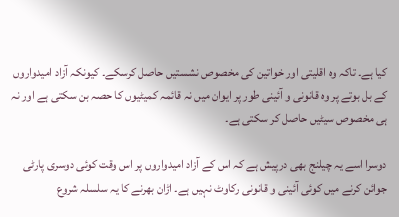کیا ہے۔ تاکہ وہ اقلیتی اور خواتین کی مخصوص نشستیں حاصل کرسکے۔ کیونکہ آزاد امیدواروں کے بل بوتے پر وہ قانونی و آئینی طور پر ایوان میں نہ قائمہ کمیٹیوں کا حصہ بن سکتی ہے اور نہ ہی مخصوص سیٹیں حاصل کر سکتی ہے۔

دوسرا اسے یہ چیلنج بھی درپیش ہے کہ اس کے آزاد امیدواروں پر اس وقت کوئی دوسری پارٹی جوائن کرنے میں کوئی آئینی و قانونی رکاوٹ نہیں ہے۔ اڑان بھرنے کا یہ سلسلہ شروع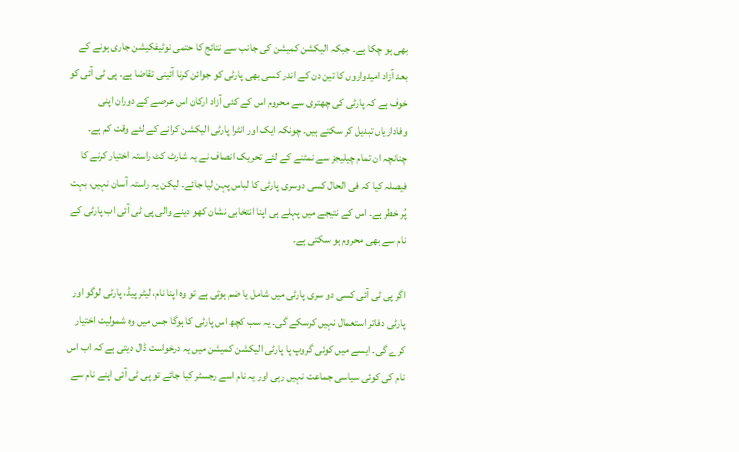بھی ہو چکا ہے۔ جبکہ الیکشن کمیشن کی جانب سے نتائج کا حتمی نوٹیفکیشن جاری ہونے کے بعد آزاد امیدواروں کا تین دن کے اندر کسی بھی پارٹی کو جوائن کرنا آئینی تقاضا ہے۔ پی ٹی آئی کو خوف ہے کہ پارٹی کی چھتری سے محروم اس کے کئی آزاد ارکان اس عرصے کے دوران اپنی وفاداریاں تبدیل کر سکتے ہیں۔ چونکہ ایک اور انٹرا پارٹی الیکشن کرانے کے لئے وقت کم ہے۔ چنانچہ ان تمام چیلیجز سے نمٹنے کے لئے تحریک انصاف نے یہ شارٹ کٹ راستہ اختیار کرنے کا فیصلہ کیا کہ فی الحال کسی دوسری پارٹی کا لباس پہن لیا جائے۔ لیکن یہ راستہ آسان نہیں، بہت پُر خطر ہے۔ اس کے نتیجے میں پہلے ہی اپنا انتخابی نشان کھو دینے والی پی ٹی آئی اب پارٹی کے نام سے بھی محروم ہو سکتی ہے۔

اگر پی ٹی آئی کسی دو سری پارٹی میں شامل یا ضم ہوتی ہے تو وہ اپنا نام، لیٹر پیڈ، پارٹی لوگو اور پارٹی دفاتر استعمال نہیں کرسکے گی۔ یہ سب کچھ اس پارٹی کا ہوگا جس میں وہ شمولیت اختیار کرے گی۔ ایسے میں کوئی گروپ پا پارٹی الیکشن کمیشن میں یہ درخواست ڈال دیتی ہے کہ اب اس نام کی کوئی سیاسی جماعت نہیں رہی اور یہ نام اسے رجسٹر کیا جائے تو پی ٹی آئی اپنے نام سے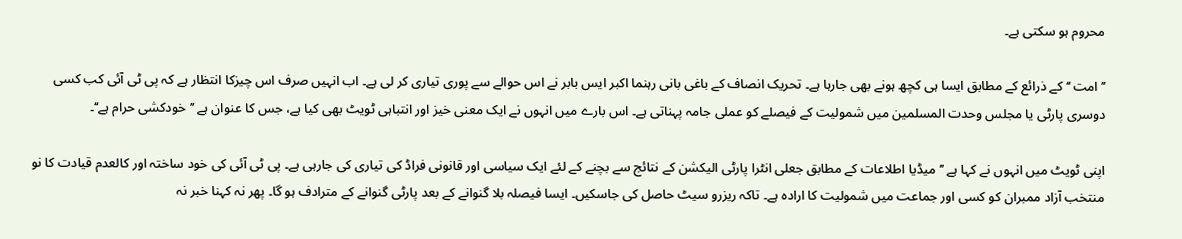محروم ہو سکتی ہے۔

’’امت ‘‘ کے ذرائع کے مطابق ایسا ہی کچھ ہونے بھی جارہا ہے۔ تحریک انصاف کے باغی بانی رہنما اکبر ایس بابر نے اس حوالے سے پوری تیاری کر لی ہے۔ اب انہیں صرف اس چیزکا انتظار ہے کہ پی ٹی آئی کب کسی دوسری پارٹی یا مجلس وحدت المسلمین میں شمولیت کے فیصلے کو عملی جامہ پہناتی ہے۔ اس بارے میں انہوں نے ایک معنی خیز اور انتباہی ٹویٹ بھی کیا ہے، جس کا عنوان ہے ’’خودکشی حرام ہے‘‘۔

اپنی ٹویٹ میں انہوں نے کہا ہے ’’میڈیا اطلاعات کے مطابق جعلی انٹرا پارٹی الیکشن کے نتائج سے بچنے کے لئے ایک سیاسی اور قانونی فراڈ کی تیاری کی جارہی ہے۔ پی ٹی آئی کی خود ساختہ اور کالعدم قیادت کا نو منتخب آزاد ممبران کو کسی اور جماعت میں شمولیت کا ارادہ ہے۔ تاکہ ریزرو سیٹ حاصل کی جاسکیں۔ ایسا فیصلہ بلا گنوانے کے بعد پارٹی گنوانے کے مترادف ہو گا۔ پھر نہ کہنا خبر نہ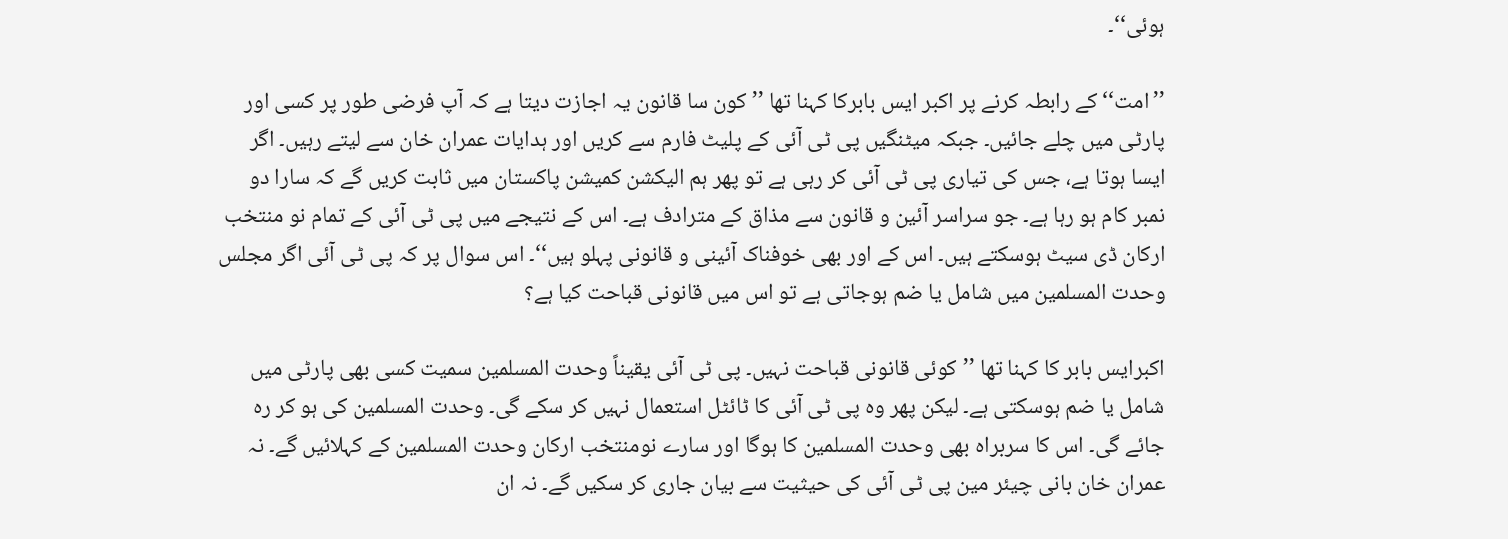ہوئی‘‘۔

’’امت‘‘ کے رابطہ کرنے پر اکبر ایس بابرکا کہنا تھا ’’کون سا قانون یہ اجازت دیتا ہے کہ آپ فرضی طور پر کسی اور پارٹی میں چلے جائیں۔ جبکہ میٹنگیں پی ٹی آئی کے پلیٹ فارم سے کریں اور ہدایات عمران خان سے لیتے رہیں۔ اگر ایسا ہوتا ہے، جس کی تیاری پی ٹی آئی کر رہی ہے تو پھر ہم الیکشن کمیشن پاکستان میں ثابت کریں گے کہ سارا دو نمبر کام ہو رہا ہے۔ جو سراسر آئین و قانون سے مذاق کے مترادف ہے۔ اس کے نتیجے میں پی ٹی آئی کے تمام نو منتخب ارکان ڈی سیٹ ہوسکتے ہیں۔ اس کے اور بھی خوفناک آئینی و قانونی پہلو ہیں‘‘۔ اس سوال پر کہ پی ٹی آئی اگر مجلس وحدت المسلمین میں شامل یا ضم ہوجاتی ہے تو اس میں قانونی قباحت کیا ہے؟

اکبرایس بابر کا کہنا تھا ’’کوئی قانونی قباحت نہیں۔ پی ٹی آئی یقیناً وحدت المسلمین سمیت کسی بھی پارٹی میں شامل یا ضم ہوسکتی ہے۔ لیکن پھر وہ پی ٹی آئی کا ٹائٹل استعمال نہیں کر سکے گی۔ وحدت المسلمین کی ہو کر رہ جائے گی۔ اس کا سربراہ بھی وحدت المسلمین کا ہوگا اور سارے نومنتخب ارکان وحدت المسلمین کے کہلائیں گے۔ نہ عمران خان بانی چیئر مین پی ٹی آئی کی حیثیت سے بیان جاری کر سکیں گے۔ نہ ان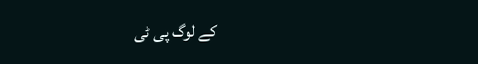کے لوگ پی ٹی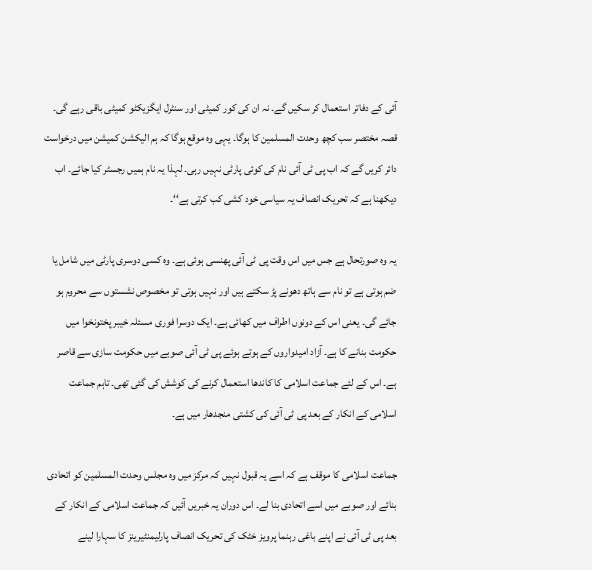آئی کے دفاتر استعمال کر سکیں گے۔ نہ ان کی کور کمیٹی اور سنٹرل ایگزیکٹو کمیٹی باقی رہے گی۔ قصہ مختصر سب کچھ وحدت المسلمین کا ہوگا۔ یہی وہ موقع ہوگا کہ ہم الیکشن کمیشن میں درخواست دائر کریں گے کہ اب پی ٹی آئی نام کی کوئی پارٹی نہیں رہی۔ لہذا یہ نام ہمیں رجسٹر کیا جائے۔ اب دیکھنا ہے کہ تحریک انصاف یہ سیاسی خود کشی کب کرتی ہے‘‘۔

یہ وہ صورتحال ہے جس میں اس وقت پی ٹی آئی پھنسی ہوئی ہے۔ وہ کسی دوسری پارٹی میں شامل یا ضم ہوتی ہے تو نام سے ہاتھ دھونے پڑ سکتے ہیں اور نہیں ہوتی تو مخصوص نشستوں سے محروم ہو جائے گی۔ یعنی اس کے دونوں اطراف میں کھائی ہے۔ ایک دوسرا فوری مسئلہ خیبر پختونخوا میں حکومت بنانے کا ہے۔ آزاد امیدواروں کے ہوتے ہوئے پی ٹی آئی صوبے میں حکومت سازی سے قاصر ہے۔ اس کے لئے جماعت اسلامی کا کاندھا استعمال کرنے کی کوشش کی گئی تھی۔ تاہم جماعت اسلامی کے انکار کے بعد پی ٹی آئی کی کشتی منجدھار میں ہے۔

جماعت اسلامی کا موقف ہے کہ اسے یہ قبول نہیں کہ مرکز میں وہ مجلس وحدت المسلمین کو اتحادی بنائے اور صوبے میں اسے اتحادی بنا لے۔ اس دوران یہ خبریں آئیں کہ جماعت اسلامی کے انکار کے بعد پی ٹی آئی نے اپنے باغی رہنما پرویز خٹک کی تحریک انصاف پارلیمنٹیرینز کا سہارا لینے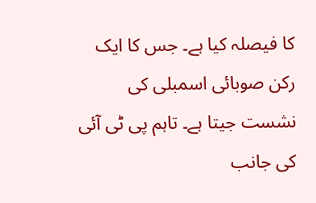کا فیصلہ کیا ہے۔ جس کا ایک رکن صوبائی اسمبلی کی نشست جیتا ہے۔ تاہم پی ٹی آئی کی جانب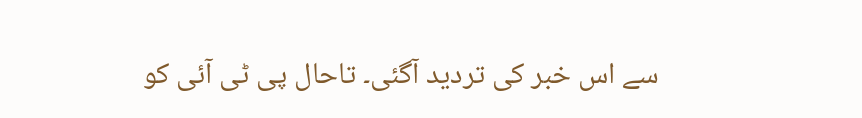سے اس خبر کی تردید آگئی۔ تاحال پی ٹی آئی کو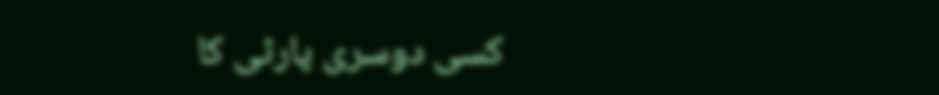کسی دوسری پارٹی کا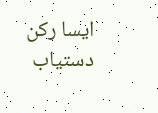ایسا رکن دستیاب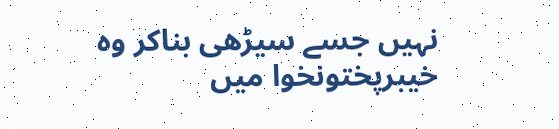نہیں جسے سیڑھی بناکر وہ خیبرپختونخوا میں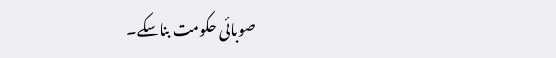صوبائی حکومت بناسکے۔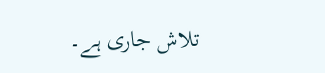تلاش جاری ہے۔